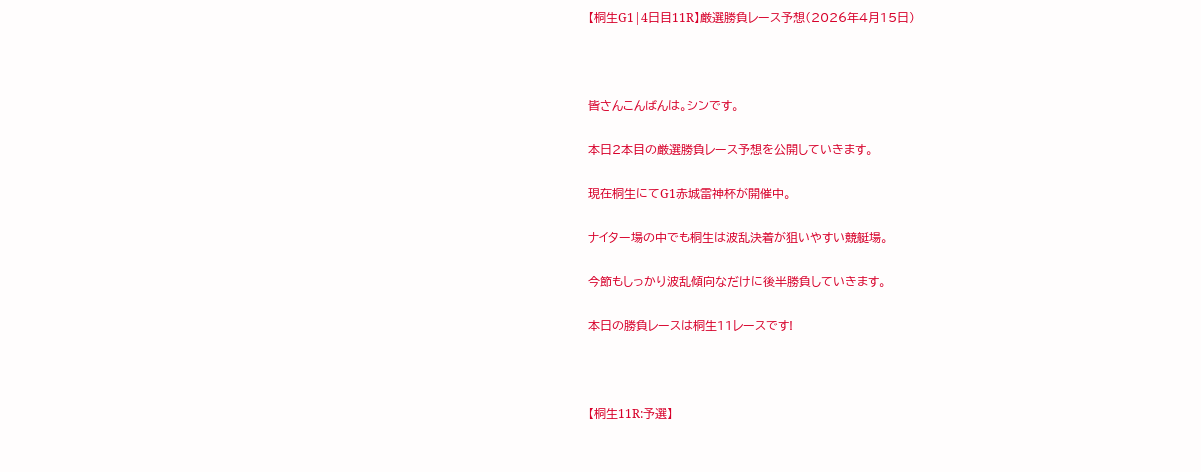【桐生G1|4日目11R】厳選勝負レース予想(2026年4月15日)



皆さんこんばんは。シンです。

本日2本目の厳選勝負レース予想を公開していきます。

現在桐生にてG1赤城雷神杯が開催中。

ナイター場の中でも桐生は波乱決着が狙いやすい競艇場。

今節もしっかり波乱傾向なだけに後半勝負していきます。

本日の勝負レースは桐生11レースです!



【桐生11R:予選】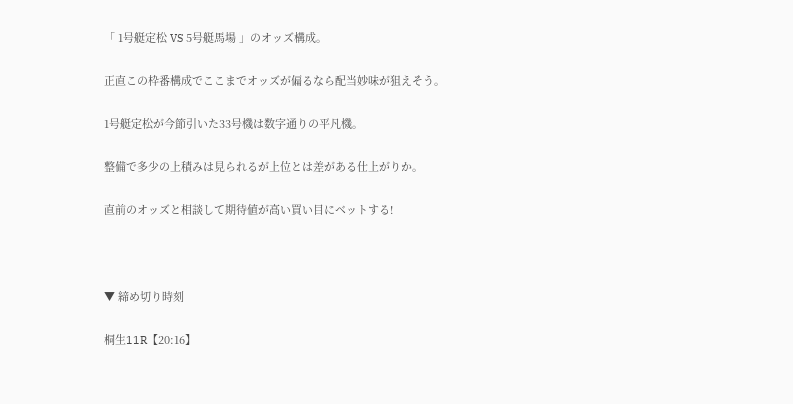「 1号艇定松 VS 5号艇馬場 」のオッズ構成。

正直この枠番構成でここまでオッズが偏るなら配当妙味が狙えそう。

1号艇定松が今節引いた33号機は数字通りの平凡機。

整備で多少の上積みは見られるが上位とは差がある仕上がりか。

直前のオッズと相談して期待値が高い買い目にベットする!



▼ 締め切り時刻

桐生11R【20:16】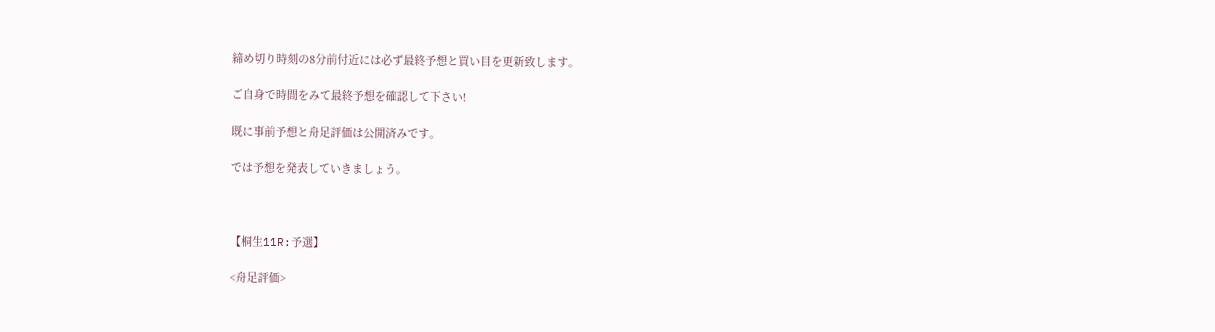締め切り時刻の8分前付近には必ず最終予想と買い目を更新致します。

ご自身で時間をみて最終予想を確認して下さい!

既に事前予想と舟足評価は公開済みです。

では予想を発表していきましょう。



【桐生11R:予選】

<舟足評価>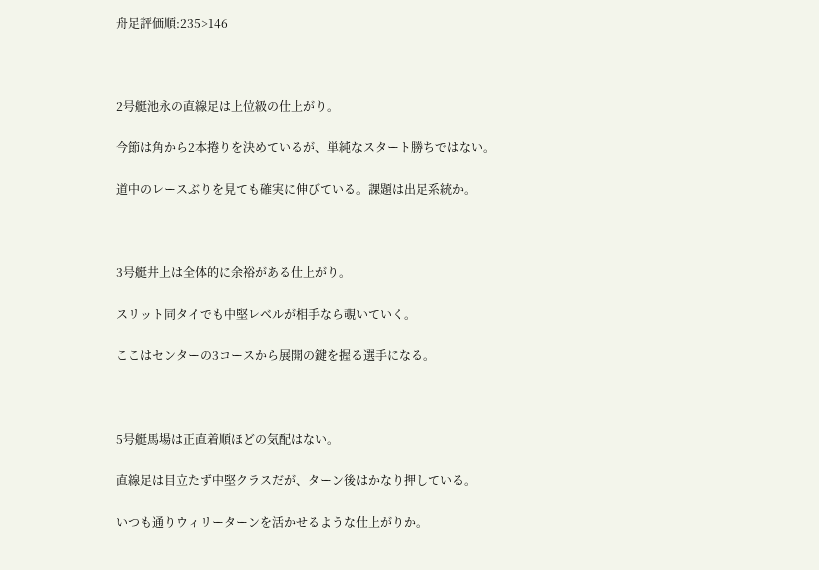舟足評価順:235>146



2号艇池永の直線足は上位級の仕上がり。

今節は角から2本捲りを決めているが、単純なスタート勝ちではない。

道中のレースぶりを見ても確実に伸びている。課題は出足系統か。



3号艇井上は全体的に余裕がある仕上がり。

スリット同タイでも中堅レベルが相手なら覗いていく。

ここはセンターの3コースから展開の鍵を握る選手になる。



5号艇馬場は正直着順ほどの気配はない。

直線足は目立たず中堅クラスだが、ターン後はかなり押している。

いつも通りウィリーターンを活かせるような仕上がりか。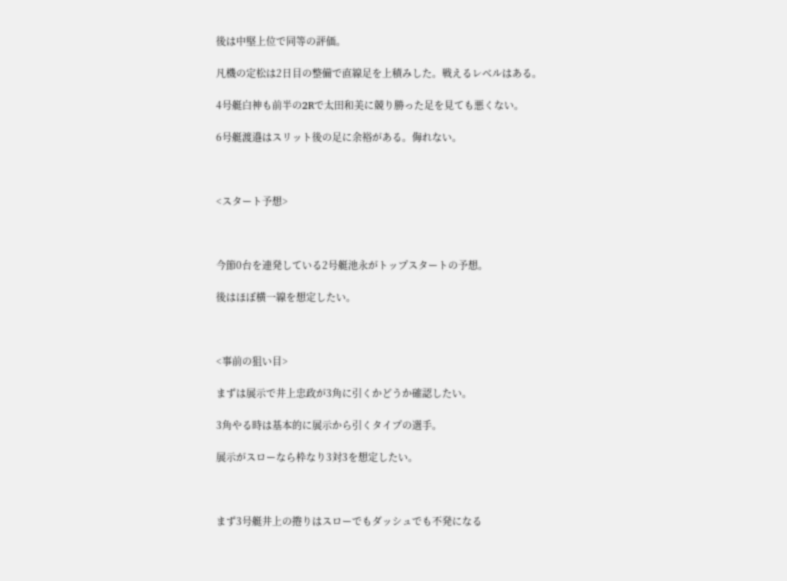後は中堅上位で同等の評価。

凡機の定松は2日目の整備で直線足を上積みした。戦えるレベルはある。

4号艇白神も前半の2Rで太田和美に競り勝った足を見ても悪くない。

6号艇渡邉はスリット後の足に余裕がある。侮れない。



<スタート予想>



今節0台を連発している2号艇池永がトップスタートの予想。

後はほぼ横一線を想定したい。



<事前の狙い目>

まずは展示で井上忠政が3角に引くかどうか確認したい。

3角やる時は基本的に展示から引くタイプの選手。

展示がスローなら枠なり3対3を想定したい。



まず3号艇井上の捲りはスローでもダッシュでも不発になる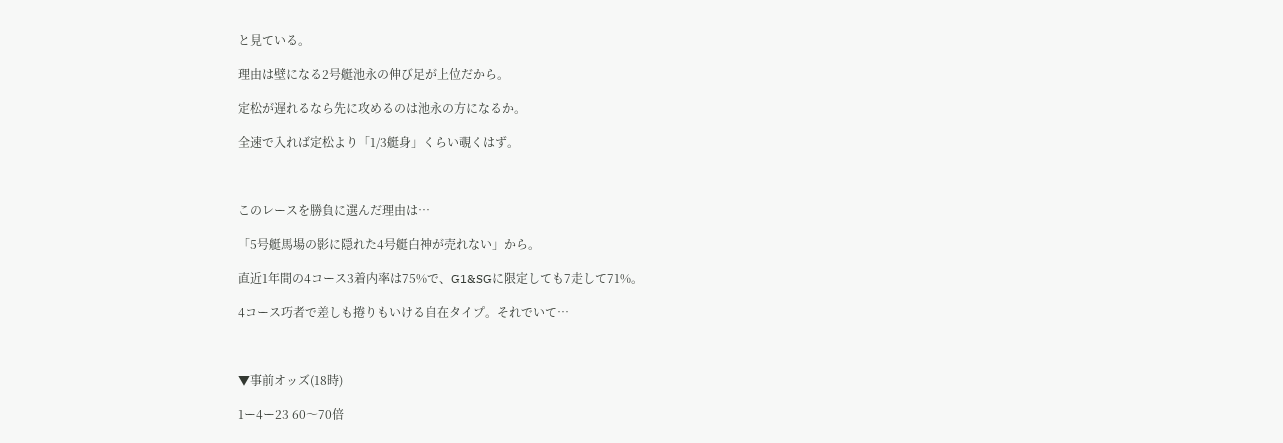と見ている。

理由は壁になる2号艇池永の伸び足が上位だから。

定松が遅れるなら先に攻めるのは池永の方になるか。

全速で入れば定松より「1/3艇身」くらい覗くはず。



このレースを勝負に選んだ理由は…

「5号艇馬場の影に隠れた4号艇白神が売れない」から。

直近1年間の4コース3着内率は75%で、G1&SGに限定しても7走して71%。

4コース巧者で差しも捲りもいける自在タイプ。それでいて…



▼事前オッズ(18時)

1ー4ー23 60〜70倍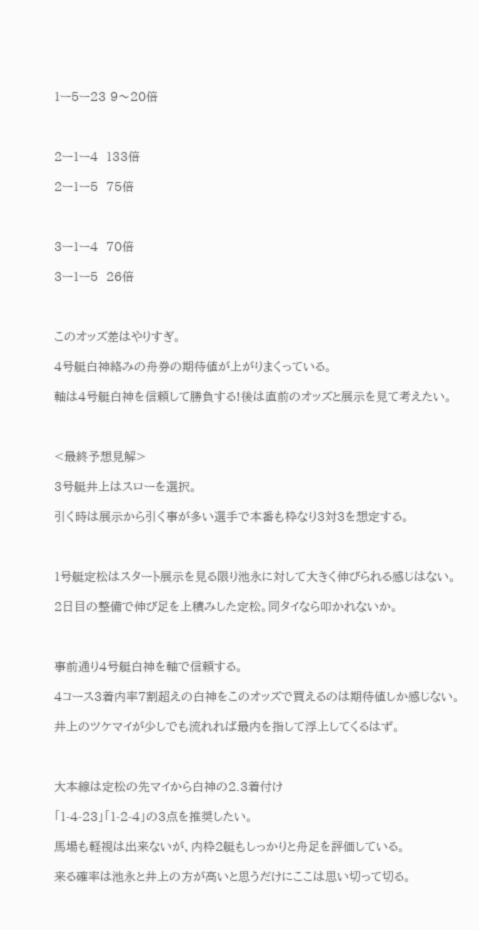1ー5ー23 9〜20倍



2ー1ー4  133倍

2ー1ー5  75倍



3ー1ー4  70倍

3ー1ー5  26倍



このオッズ差はやりすぎ。

4号艇白神絡みの舟券の期待値が上がりまくっている。

軸は4号艇白神を信頼して勝負する!後は直前のオッズと展示を見て考えたい。



<最終予想見解>

3号艇井上はスローを選択。

引く時は展示から引く事が多い選手で本番も枠なり3対3を想定する。



1号艇定松はスタート展示を見る限り池永に対して大きく伸びられる感じはない。

2日目の整備で伸び足を上積みした定松。同タイなら叩かれないか。



事前通り4号艇白神を軸で信頼する。

4コース3着内率7割超えの白神をこのオッズで買えるのは期待値しか感じない。

井上のツケマイが少しでも流れれば最内を指して浮上してくるはず。



大本線は定松の先マイから白神の2.3着付け

「1-4-23」「1-2-4」の3点を推奨したい。

馬場も軽視は出来ないが、内枠2艇もしっかりと舟足を評価している。

来る確率は池永と井上の方が高いと思うだけにここは思い切って切る。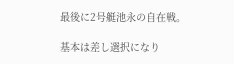最後に2号艇池永の自在戦。

基本は差し選択になり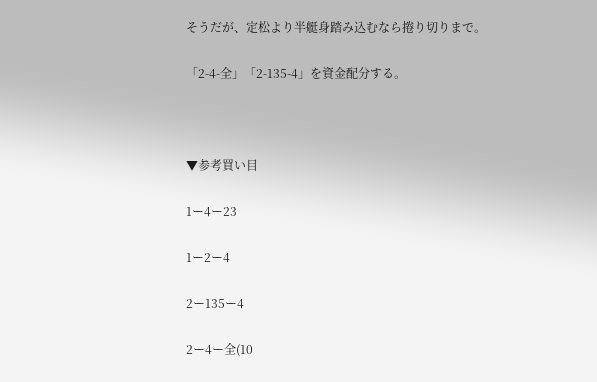そうだが、定松より半艇身踏み込むなら捲り切りまで。

「2-4-全」「2-135-4」を資金配分する。



▼参考買い目

1ー4ー23

1ー2ー4

2ー135ー4

2ー4ー全(10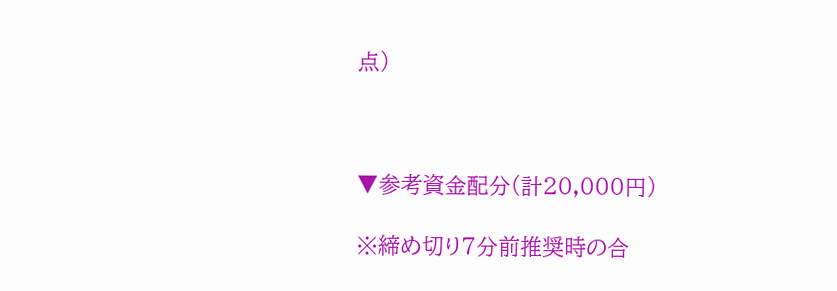点)



▼参考資金配分(計20,000円)

※締め切り7分前推奨時の合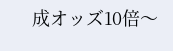成オッズ10倍〜